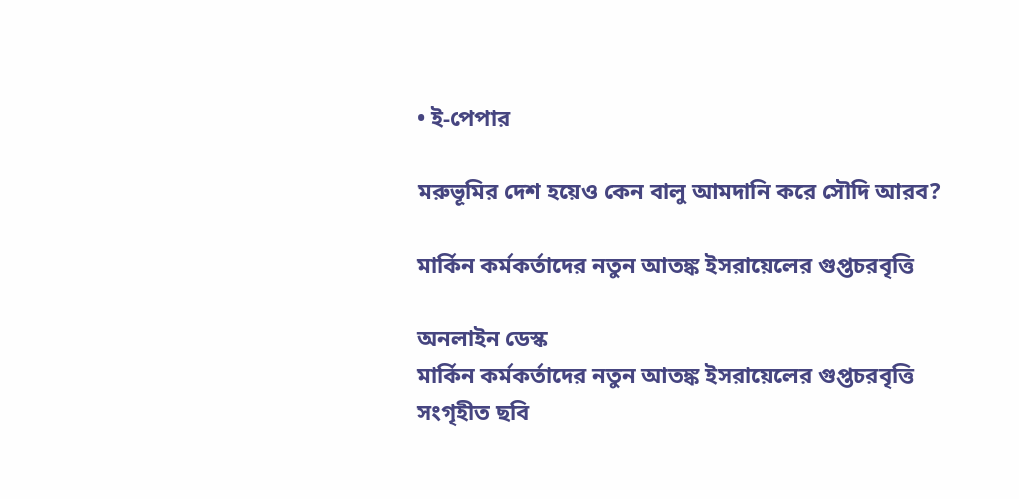• ই-পেপার

মরুভূমির দেশ হয়েও কেন বালু আমদানি করে সৌদি আরব?

মার্কিন কর্মকর্তাদের নতুন আতঙ্ক ইসরায়েলের গুপ্তচরবৃত্তি

অনলাইন ডেস্ক
মার্কিন কর্মকর্তাদের নতুন আতঙ্ক ইসরায়েলের গুপ্তচরবৃত্তি
সংগৃহীত ছবি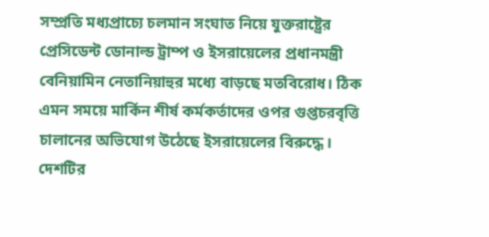সম্প্রতি মধ্যপ্রাচ্যে চলমান সংঘাত নিয়ে যুক্তরাষ্ট্রের প্রেসিডেন্ট ডোনাল্ড ট্রাম্প ও ইসরায়েলের প্রধানমন্ত্রী বেনিয়ামিন নেতানিয়াহুর মধ্যে বাড়ছে মতবিরোধ। ঠিক এমন সময়ে মার্কিন শীর্ষ কর্মকর্তাদের ওপর গুপ্তচরবৃত্তি চালানের অভিযোগ উঠেছে ইসরায়েলের বিরুদ্ধে। দেশটির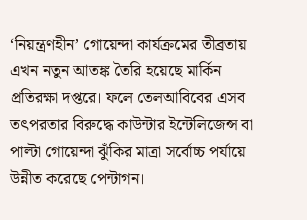‘নিয়ন্ত্রণহীন’ গোয়েন্দা কার্যক্রমের তীব্রতায় এখন নতুন আতঙ্ক তৈরি হয়েছে মার্কিন প্রতিরক্ষা দপ্তরে। ফলে তেলআবিবের এসব তৎপরতার বিরুদ্ধে কাউন্টার ইন্টেলিজেন্স বা পাল্টা গোয়েন্দা ঝুঁকির মাত্রা সর্বোচ্চ পর্যায়ে উন্নীত করেছে পেন্টাগন।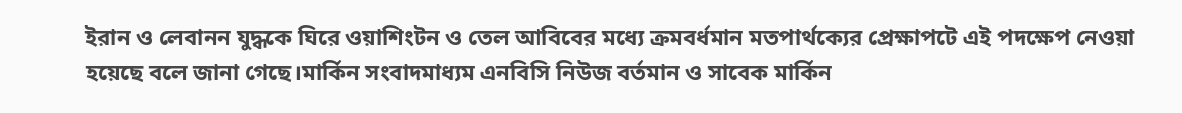ইরান ও লেবানন যুদ্ধকে ঘিরে ওয়াশিংটন ও তেল আবিবের মধ্যে ক্রমবর্ধমান মতপার্থক্যের প্রেক্ষাপটে এই পদক্ষেপ নেওয়া হয়েছে বলে জানা গেছে।মার্কিন সংবাদমাধ্যম এনবিসি নিউজ বর্তমান ও সাবেক মার্কিন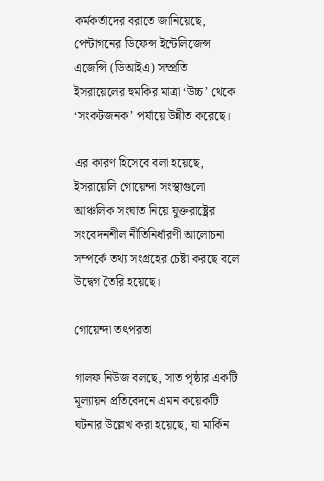কর্মকর্তাদের বরাতে জানিয়েছে, পেন্টাগনের ডিফেন্স ইন্টেলিজেন্স এজেন্সি (ডিআইএ) সম্প্রতি ইসরায়েলের হুমকির মাত্রা ‘উচ্চ’ থেকে ‘সংকটজনক’ পর্যায়ে উন্নীত করেছে।

এর কারণ হিসেবে বলা হয়েছে, ইসরায়েলি গোয়েন্দা সংস্থাগুলো আঞ্চলিক সংঘাত নিয়ে যুক্তরাষ্ট্রের সংবেদনশীল নীতিনির্ধারণী আলোচনা সম্পর্কে তথ্য সংগ্রহের চেষ্টা করছে বলে উদ্বেগ তৈরি হয়েছে।

গোয়েন্দা তৎপরতা

গালফ নিউজ বলছে, সাত পৃষ্ঠার একটি মূল্যায়ন প্রতিবেদনে এমন কয়েকটি ঘটনার উল্লেখ করা হয়েছে, যা মার্কিন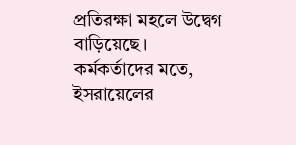প্রতিরক্ষা মহলে উদ্বেগ বাড়িয়েছে। কর্মকর্তাদের মতে, ইসরায়েলের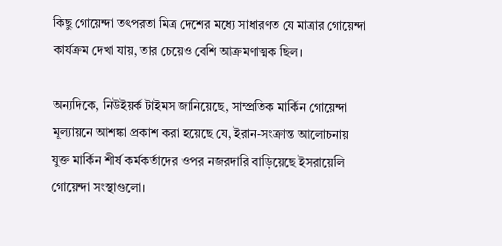কিছু গোয়েন্দা তৎপরতা মিত্র দেশের মধ্যে সাধারণত যে মাত্রার গোয়েন্দা কার্যক্রম দেখা যায়, তার চেয়েও বেশি আক্রমণাত্মক ছিল।

অন্যদিকে, নিউইয়র্ক টাইমস জানিয়েছে, সাম্প্রতিক মার্কিন গোয়েন্দা মূল্যায়নে আশঙ্কা প্রকাশ করা হয়েছে যে, ইরান-সংক্রান্ত আলোচনায় যুক্ত মার্কিন শীর্ষ কর্মকর্তাদের ওপর নজরদারি বাড়িয়েছে ইসরায়েলি গোয়েন্দা সংস্থাগুলো।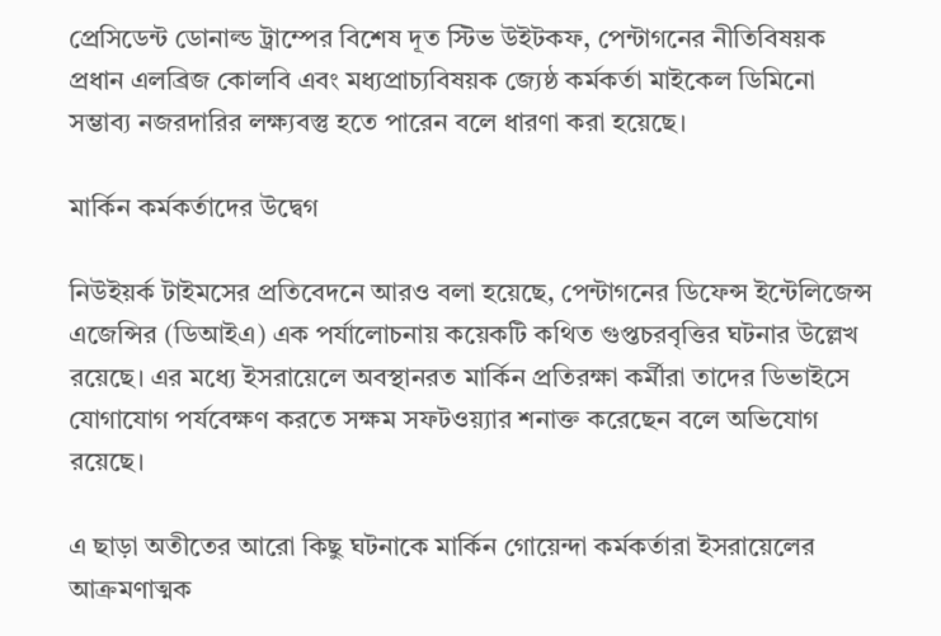প্রেসিডেন্ট ডোনাল্ড ট্রাম্পের বিশেষ দূত স্টিভ উইটকফ, পেন্টাগনের নীতিবিষয়ক প্রধান এলব্রিজ কোলবি এবং মধ্যপ্রাচ্যবিষয়ক জ্যেষ্ঠ কর্মকর্তা মাইকেল ডিমিনো সম্ভাব্য নজরদারির লক্ষ্যবস্তু হতে পারেন বলে ধারণা করা হয়েছে।

মার্কিন কর্মকর্তাদের উদ্বেগ

নিউইয়র্ক টাইমসের প্রতিবেদনে আরও বলা হয়েছে, পেন্টাগনের ডিফেন্স ইন্টেলিজেন্স এজেন্সির (ডিআইএ) এক পর্যালোচনায় কয়েকটি কথিত গুপ্তচরবৃত্তির ঘটনার উল্লেখ রয়েছে। এর মধ্যে ইসরায়েলে অবস্থানরত মার্কিন প্রতিরক্ষা কর্মীরা তাদের ডিভাইসে যোগাযোগ পর্যবেক্ষণ করতে সক্ষম সফটওয়্যার শনাক্ত করেছেন বলে অভিযোগ রয়েছে।

এ ছাড়া অতীতের আরো কিছু ঘটনাকে মার্কিন গোয়েন্দা কর্মকর্তারা ইসরায়েলের আক্রমণাত্মক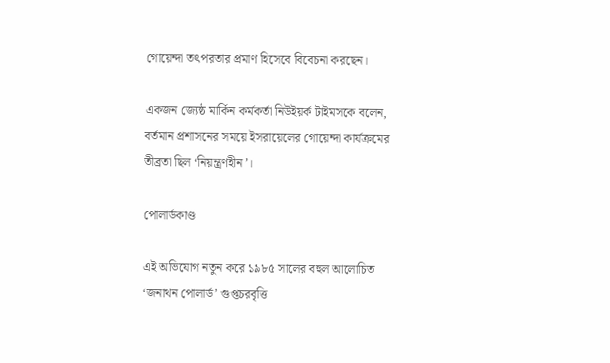গোয়েন্দা তৎপরতার প্রমাণ হিসেবে বিবেচনা করছেন।

একজন জ্যেষ্ঠ মার্কিন কর্মকর্তা নিউইয়র্ক টাইমসকে বলেন, বর্তমান প্রশাসনের সময়ে ইসরায়েলের গোয়েন্দা কার্যক্রমের তীব্রতা ছিল ‘নিয়ন্ত্রণহীন’।

পোলার্ডকাণ্ড

এই অভিযোগ নতুন করে ১৯৮৫ সালের বহুল আলোচিত ‘জনাথন পোলার্ড’ গুপ্তচরবৃত্তি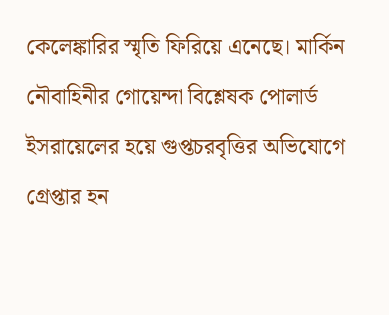কেলেঙ্কারির স্মৃতি ফিরিয়ে এনেছে। মার্কিন নৌবাহিনীর গোয়েন্দা বিশ্লেষক পোলার্ড ইসরায়েলের হয়ে গুপ্তচরবৃত্তির অভিযোগে গ্রেপ্তার হন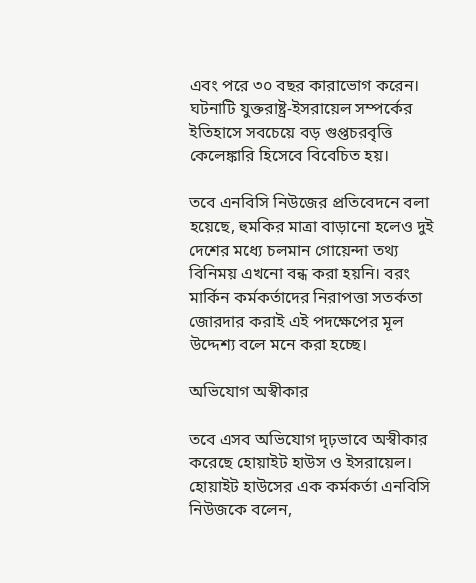এবং পরে ৩০ বছর কারাভোগ করেন। ঘটনাটি যুক্তরাষ্ট্র-ইসরায়েল সম্পর্কের ইতিহাসে সবচেয়ে বড় গুপ্তচরবৃত্তি কেলেঙ্কারি হিসেবে বিবেচিত হয়।

তবে এনবিসি নিউজের প্রতিবেদনে বলা হয়েছে, হুমকির মাত্রা বাড়ানো হলেও দুই দেশের মধ্যে চলমান গোয়েন্দা তথ্য বিনিময় এখনো বন্ধ করা হয়নি। বরং মার্কিন কর্মকর্তাদের নিরাপত্তা সতর্কতা জোরদার করাই এই পদক্ষেপের মূল উদ্দেশ্য বলে মনে করা হচ্ছে।

অভিযোগ অস্বীকার

তবে এসব অভিযোগ দৃঢ়ভাবে অস্বীকার করেছে হোয়াইট হাউস ও ইসরায়েল। হোয়াইট হাউসের এক কর্মকর্তা এনবিসি নিউজকে বলেন,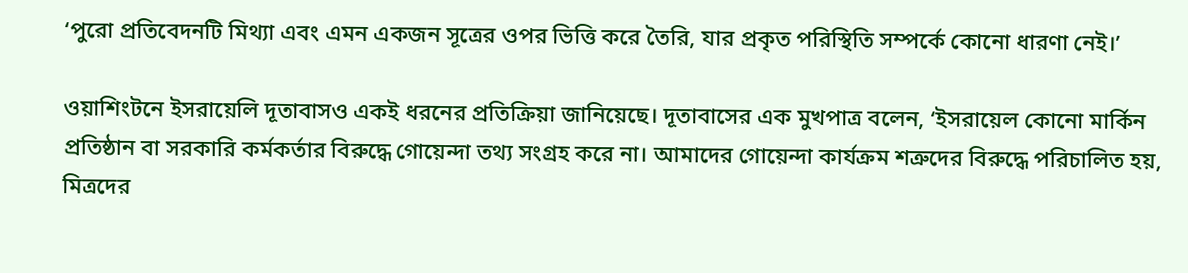‘পুরো প্রতিবেদনটি মিথ্যা এবং এমন একজন সূত্রের ওপর ভিত্তি করে তৈরি, যার প্রকৃত পরিস্থিতি সম্পর্কে কোনো ধারণা নেই।’

ওয়াশিংটনে ইসরায়েলি দূতাবাসও একই ধরনের প্রতিক্রিয়া জানিয়েছে। দূতাবাসের এক মুখপাত্র বলেন, ‘ইসরায়েল কোনো মার্কিন প্রতিষ্ঠান বা সরকারি কর্মকর্তার বিরুদ্ধে গোয়েন্দা তথ্য সংগ্রহ করে না। আমাদের গোয়েন্দা কার্যক্রম শত্রুদের বিরুদ্ধে পরিচালিত হয়, মিত্রদের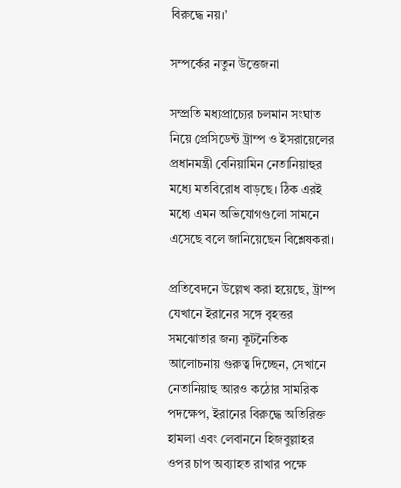বিরুদ্ধে নয়।’

সম্পর্কের নতুন উত্তেজনা

সম্প্রতি মধ্যপ্রাচ্যের চলমান সংঘাত নিয়ে প্রেসিডেন্ট ট্রাম্প ও ইসরায়েলের প্রধানমন্ত্রী বেনিয়ামিন নেতানিয়াহুর মধ্যে মতবিরোধ বাড়ছে। ঠিক এরই মধ্যে এমন অভিযোগগুলো সামনে এসেছে বলে জানিয়েছেন বিশ্লেষকরা।

প্রতিবেদনে উল্লেখ করা হয়েছে, ট্রাম্প যেখানে ইরানের সঙ্গে বৃহত্তর সমঝোতার জন্য কূটনৈতিক আলোচনায় গুরুত্ব দিচ্ছেন, সেখানে নেতানিয়াহু আরও কঠোর সামরিক পদক্ষেপ, ইরানের বিরুদ্ধে অতিরিক্ত হামলা এবং লেবাননে হিজবুল্লাহর ওপর চাপ অব্যাহত রাখার পক্ষে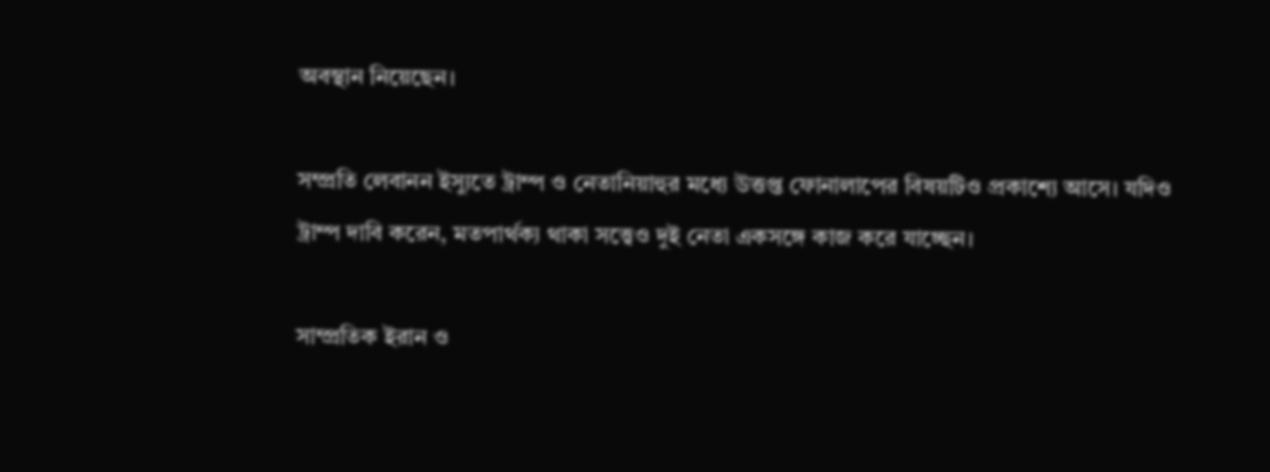অবস্থান নিয়েছেন।

সম্প্রতি লেবানন ইস্যুতে ট্রাম্প ও নেতানিয়াহুর মধ্যে উত্তপ্ত ফোনালাপের বিষয়টিও প্রকাশ্যে আসে। যদিও ট্রাম্প দাবি করেন, মতপার্থক্য থাকা সত্ত্বেও দুই নেতা একসঙ্গে কাজ করে যাচ্ছেন।

সাম্প্রতিক ইরান ও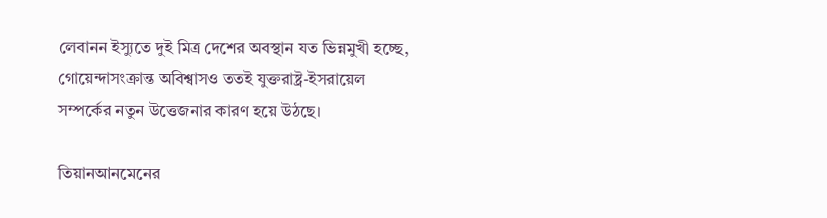লেবানন ইস্যুতে দুই মিত্র দেশের অবস্থান যত ভিন্নমুখী হচ্ছে, গোয়েন্দাসংক্রান্ত অবিশ্বাসও ততই যুক্তরাষ্ট্র-ইসরায়েল সম্পর্কের নতুন উত্তেজনার কারণ হয়ে উঠছে।

তিয়ানআনমেনের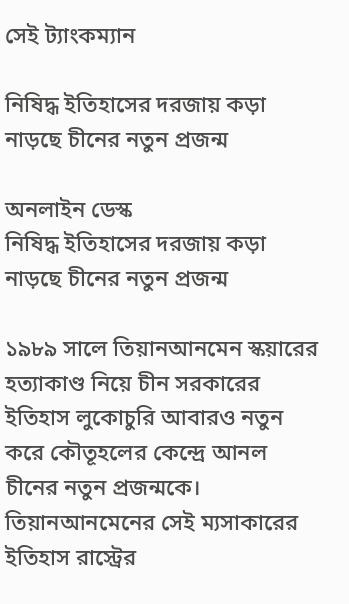সেই ট্যাংকম্যান

নিষিদ্ধ ইতিহাসের দরজায় কড়া নাড়ছে চীনের নতুন প্রজন্ম

অনলাইন ডেস্ক
নিষিদ্ধ ইতিহাসের দরজায় কড়া নাড়ছে চীনের নতুন প্রজন্ম

১৯৮৯ সালে তিয়ানআনমেন স্কয়ারের হত্যাকাণ্ড নিয়ে চীন সরকারের ইতিহাস লুকোচুরি আবারও নতুন করে কৌতূহলের কেন্দ্রে আনল চীনের নতুন প্রজন্মকে। তিয়ানআনমেনের সেই ম্যসাকারের ইতিহাস রাস্ট্রের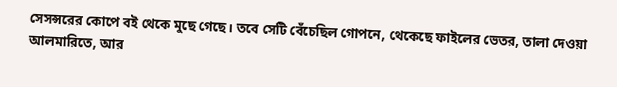সেসন্সরের কোপে বই থেকে মুছে গেছে। তবে সেটি বেঁচেছিল গোপনে, থেকেছে ফাইলের ভেতর, তালা দেওয়া আলমারিতে, আর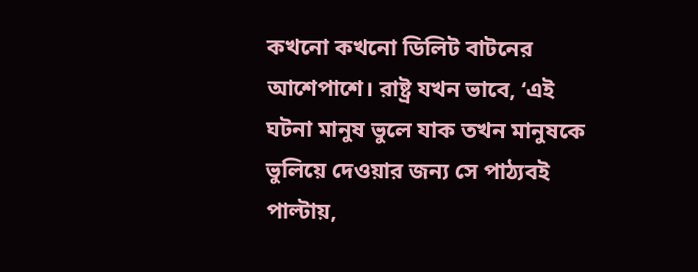কখনো কখনো ডিলিট বাটনের আশেপাশে। রাষ্ট্র যখন ভাবে, ‘এই ঘটনা মানুষ ভুলে যাক তখন মানুষকে ভুলিয়ে দেওয়ার জন্য সে পাঠ্যবই পাল্টায়,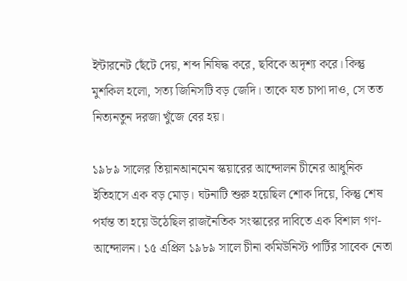ইন্টারনেট ছেঁটে দেয়, শব্দ নিষিদ্ধ করে, ছবিকে অদৃশ্য করে। কিন্তু মুশকিল হলো, সত্য জিনিসটি বড় জেদি। তাকে যত চাপা দাও, সে তত নিত্যনতুন দরজা খুঁজে বের হয়।

১৯৮৯ সালের তিয়ানআনমেন স্কয়ারের আন্দোলন চীনের আধুনিক ইতিহাসে এক বড় মোড়। ঘটনাটি শুরু হয়েছিল শোক দিয়ে, কিন্তু শেষ পর্যন্ত তা হয়ে উঠেছিল রাজনৈতিক সংস্কারের দাবিতে এক বিশাল গণ-আন্দোলন। ১৫ এপ্রিল ১৯৮৯ সালে চীনা কমিউনিস্ট পার্টির সাবেক নেতা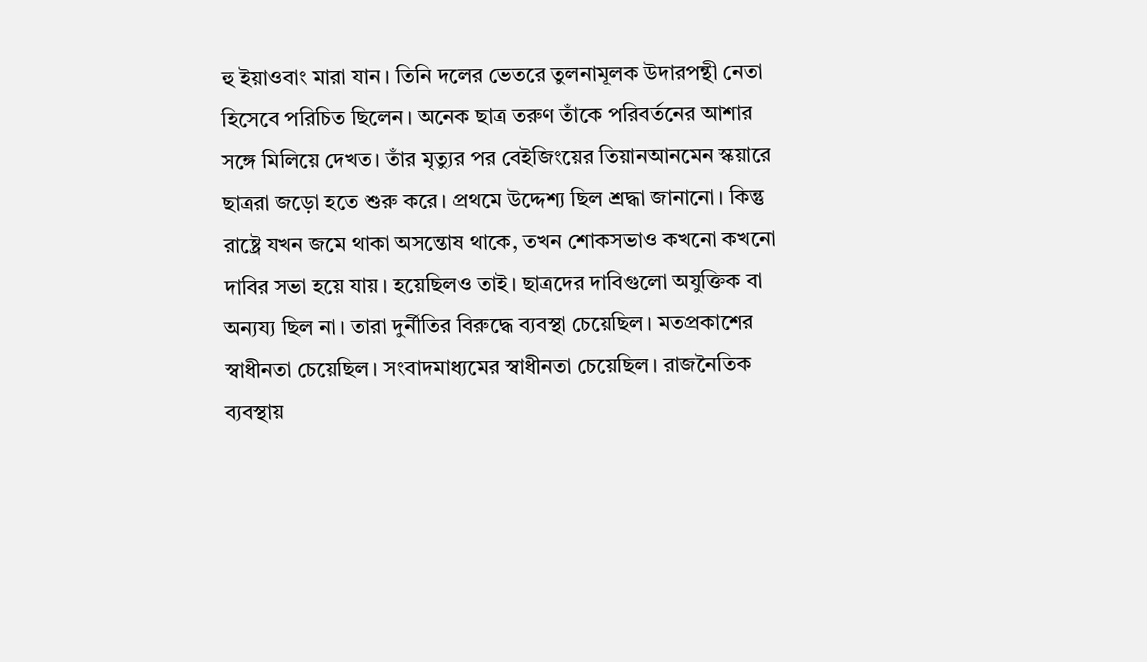হু ইয়াওবাং মারা যান। তিনি দলের ভেতরে তুলনামূলক উদারপন্থী নেতা হিসেবে পরিচিত ছিলেন। অনেক ছাত্র তরুণ তাঁকে পরিবর্তনের আশার সঙ্গে মিলিয়ে দেখত। তাঁর মৃত্যুর পর বেইজিংয়ের তিয়ানআনমেন স্কয়ারে ছাত্ররা জড়ো হতে শুরু করে। প্রথমে উদ্দেশ্য ছিল শ্রদ্ধা জানানো। কিন্তু রাষ্ট্রে যখন জমে থাকা অসন্তোষ থাকে, তখন শোকসভাও কখনো কখনো দাবির সভা হয়ে যায়। হয়েছিলও তাই। ছাত্রদের দাবিগুলো অযুক্তিক বা অন্যয্য ছিল না। তারা দুর্নীতির বিরুদ্ধে ব্যবস্থা চেয়েছিল। মতপ্রকাশের স্বাধীনতা চেয়েছিল। সংবাদমাধ্যমের স্বাধীনতা চেয়েছিল। রাজনৈতিক ব্যবস্থায়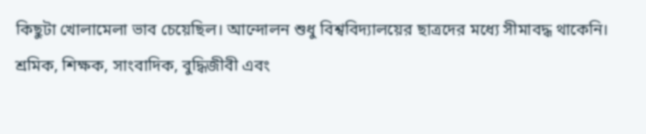কিছুটা খোলামেলা ভাব চেয়েছিল। আন্দোলন শুধু বিশ্ববিদ্যালয়ের ছাত্রদের মধ্যে সীমাবদ্ধ থাকেনি। শ্রমিক, শিক্ষক, সাংবাদিক, বুদ্ধিজীবী এবং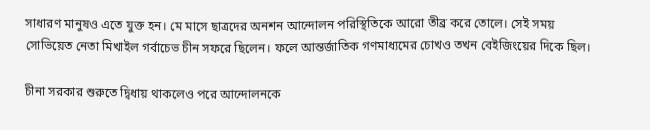সাধারণ মানুষও এতে যুক্ত হন। মে মাসে ছাত্রদের অনশন আন্দোলন পরিস্থিতিকে আরো তীব্র করে তোলে। সেই সময় সোভিয়েত নেতা মিখাইল গর্বাচেভ চীন সফরে ছিলেন। ফলে আন্তর্জাতিক গণমাধ্যমের চোখও তখন বেইজিংয়ের দিকে ছিল।

চীনা সরকার শুরুতে দ্বিধায় থাকলেও পরে আন্দোলনকে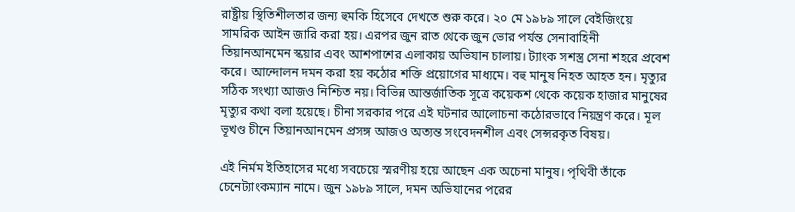রাষ্ট্রীয় স্থিতিশীলতার জন্য হুমকি হিসেবে দেখতে শুরু করে। ২০ মে ১৯৮৯ সালে বেইজিংয়ে সামরিক আইন জারি করা হয়। এরপর জুন রাত থেকে জুন ভোর পর্যন্ত সেনাবাহিনী তিয়ানআনমেন স্কয়ার এবং আশপাশের এলাকায় অভিযান চালায়। ট্যাংক সশস্ত্র সেনা শহরে প্রবেশ করে। আন্দোলন দমন করা হয় কঠোর শক্তি প্রয়োগের মাধ্যমে। বহু মানুষ নিহত আহত হন। মৃত্যুর সঠিক সংখ্যা আজও নিশ্চিত নয়। বিভিন্ন আন্তর্জাতিক সূত্রে কয়েকশ থেকে কয়েক হাজার মানুষের মৃত্যুর কথা বলা হয়েছে। চীনা সরকার পরে এই ঘটনার আলোচনা কঠোরভাবে নিয়ন্ত্রণ করে। মূল ভূখণ্ড চীনে তিয়ানআনমেন প্রসঙ্গ আজও অত্যন্ত সংবেদনশীল এবং সেন্সরকৃত বিষয়।

এই নির্মম ইতিহাসের মধ্যে সবচেয়ে স্মরণীয় হয়ে আছেন এক অচেনা মানুষ। পৃথিবী তাঁকে চেনেট্যাংকম্যান নামে। জুন ১৯৮৯ সালে, দমন অভিযানের পরের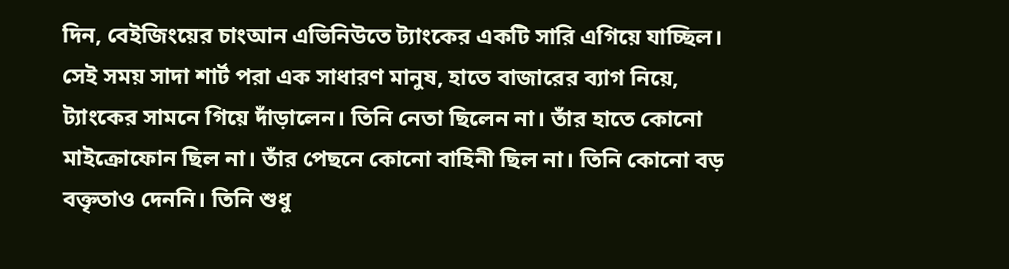দিন, বেইজিংয়ের চাংআন এভিনিউতে ট্যাংকের একটি সারি এগিয়ে যাচ্ছিল। সেই সময় সাদা শার্ট পরা এক সাধারণ মানুষ, হাতে বাজারের ব্যাগ নিয়ে, ট্যাংকের সামনে গিয়ে দাঁড়ালেন। তিনি নেতা ছিলেন না। তাঁর হাতে কোনো মাইক্রোফোন ছিল না। তাঁর পেছনে কোনো বাহিনী ছিল না। তিনি কোনো বড় বক্তৃতাও দেননি। তিনি শুধু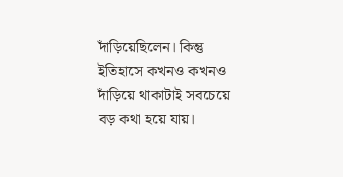দাঁড়িয়েছিলেন। কিন্তু ইতিহাসে কখনও কখনও দাঁড়িয়ে থাকাটাই সবচেয়ে বড় কথা হয়ে যায়।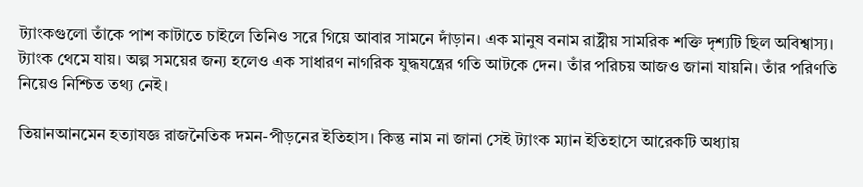ট্যাংকগুলো তাঁকে পাশ কাটাতে চাইলে তিনিও সরে গিয়ে আবার সামনে দাঁড়ান। এক মানুষ বনাম রাষ্ট্রীয় সামরিক শক্তি দৃশ্যটি ছিল অবিশ্বাস্য। ট্যাংক থেমে যায়। অল্প সময়ের জন্য হলেও এক সাধারণ নাগরিক যুদ্ধযন্ত্রের গতি আটকে দেন। তাঁর পরিচয় আজও জানা যায়নি। তাঁর পরিণতি নিয়েও নিশ্চিত তথ্য নেই।

তিয়ানআনমেন হত্যাযজ্ঞ রাজনৈতিক দমন-পীড়নের ইতিহাস। কিন্তু নাম না জানা সেই ট্যাংক ম্যান ইতিহাসে আরেকটি অধ্যায়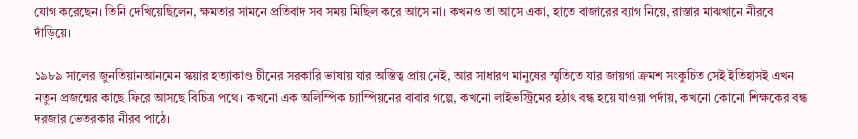যোগ করেছেন। তিনি দেখিয়েছিলেন, ক্ষমতার সামনে প্রতিবাদ সব সময় মিছিল করে আসে না। কখনও তা আসে একা, হাতে বাজারের ব্যাগ নিয়ে, রাস্তার মাঝখানে নীরবে দাঁড়িয়ে।

১৯৮৯ সালের জুনতিয়ানআনমেন স্কয়ার হত্যাকাণ্ড চীনের সরকারি ভাষায় যার অস্তিত্ব প্রায় নেই, আর সাধারণ মানুষের স্মৃতিতে যার জায়গা ক্রমশ সংকুচিত সেই ইতিহাসই এখন নতুন প্রজন্মের কাছে ফিরে আসছে বিচিত্র পথে। কখনো এক অলিম্পিক চ্যাম্পিয়নের বাবার গল্পে, কখনো লাইভস্ট্রিমের হঠাৎ বন্ধ হয়ে যাওয়া পর্দায়, কখনো কোনো শিক্ষকের বন্ধ দরজার ভেতরকার নীরব পাঠে।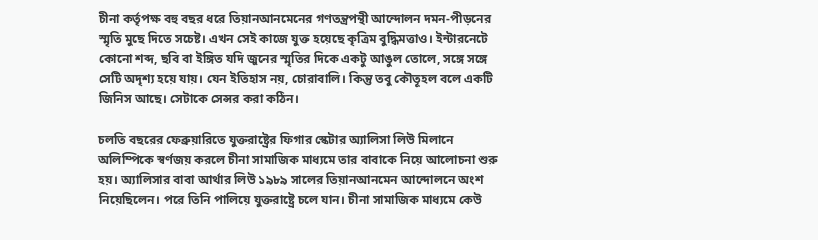চীনা কর্তৃপক্ষ বহু বছর ধরে তিয়ানআনমেনের গণতন্ত্রপন্থী আন্দোলন দমন-পীড়নের স্মৃতি মুছে দিতে সচেষ্ট। এখন সেই কাজে যুক্ত হয়েছে কৃত্রিম বুদ্ধিমত্তাও। ইন্টারনেটে কোনো শব্দ, ছবি বা ইঙ্গিত যদি জুনের স্মৃতির দিকে একটু আঙুল তোলে, সঙ্গে সঙ্গে সেটি অদৃশ্য হয়ে যায়। যেন ইতিহাস নয়, চোরাবালি। কিন্তু তবু কৌতূহল বলে একটি জিনিস আছে। সেটাকে সেন্সর করা কঠিন।

চলতি বছরের ফেব্রুয়ারিতে যুক্তরাষ্ট্রের ফিগার স্কেটার অ্যালিসা লিউ মিলানে অলিম্পিকে স্বর্ণজয় করলে চীনা সামাজিক মাধ্যমে তার বাবাকে নিয়ে আলোচনা শুরু হয়। অ্যালিসার বাবা আর্থার লিউ ১৯৮৯ সালের তিয়ানআনমেন আন্দোলনে অংশ নিয়েছিলেন। পরে তিনি পালিয়ে যুক্তরাষ্ট্রে চলে যান। চীনা সামাজিক মাধ্যমে কেউ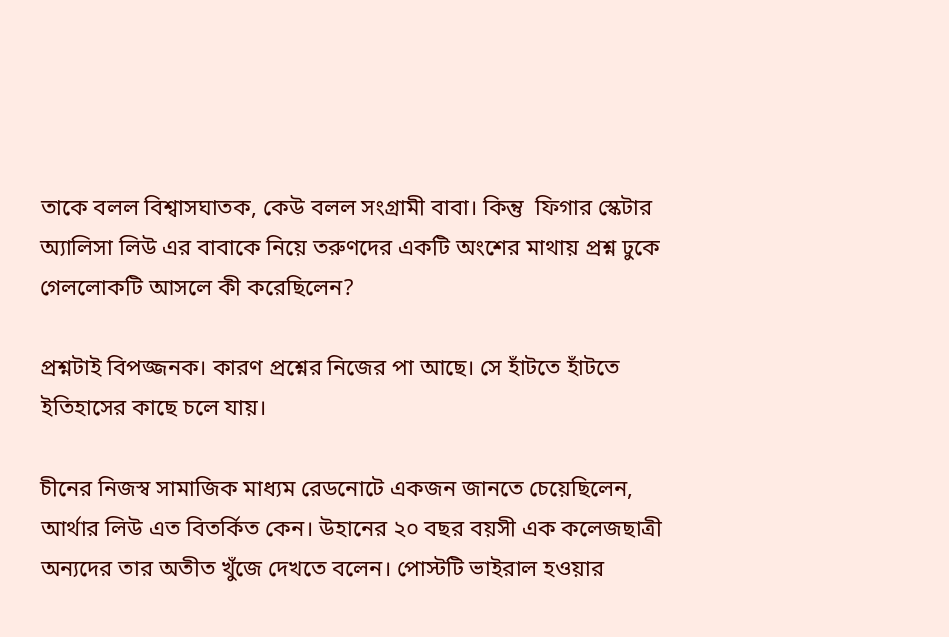তাকে বলল বিশ্বাসঘাতক, কেউ বলল সংগ্রামী বাবা। কিন্তু  ফিগার স্কেটার অ্যালিসা লিউ এর বাবাকে নিয়ে তরুণদের একটি অংশের মাথায় প্রশ্ন ঢুকে গেললোকটি আসলে কী করেছিলেন?

প্রশ্নটাই বিপজ্জনক। কারণ প্রশ্নের নিজের পা আছে। সে হাঁটতে হাঁটতে ইতিহাসের কাছে চলে যায়।

চীনের নিজস্ব সামাজিক মাধ্যম রেডনোটে একজন জানতে চেয়েছিলেন, আর্থার লিউ এত বিতর্কিত কেন। উহানের ২০ বছর বয়সী এক কলেজছাত্রী অন্যদের তার অতীত খুঁজে দেখতে বলেন। পোস্টটি ভাইরাল হওয়ার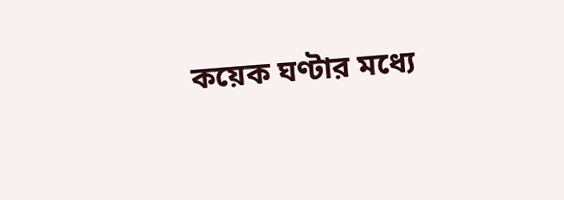কয়েক ঘণ্টার মধ্যে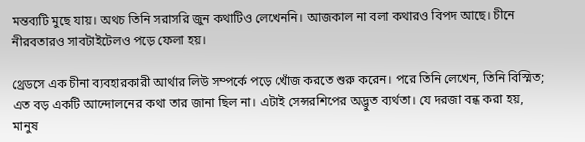মন্তব্যটি মুছে যায়। অথচ তিনি সরাসরি জুন কথাটিও লেখেননি। আজকাল না বলা কথারও বিপদ আছে। চীনে নীরবতারও সাবটাইটেলও পড়ে ফেলা হয়।

থ্রেডসে এক চীনা ব্যবহারকারী আর্থার লিউ সম্পর্কে পড়ে খোঁজ করতে শুরু করেন। পরে তিনি লেখেন, তিনি বিস্মিত; এত বড় একটি আন্দোলনের কথা তার জানা ছিল না। এটাই সেন্সরশিপের অদ্ভুত ব্যর্থতা। যে দরজা বন্ধ করা হয়, মানুষ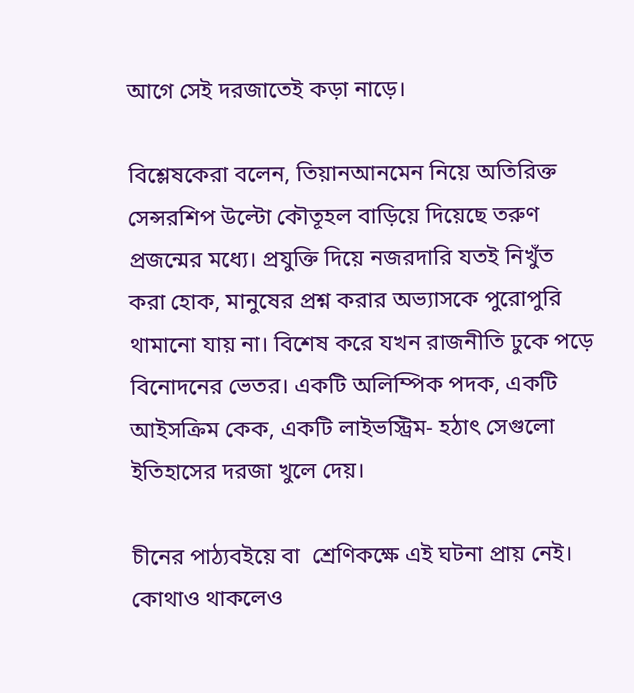আগে সেই দরজাতেই কড়া নাড়ে।

বিশ্লেষকেরা বলেন, তিয়ানআনমেন নিয়ে অতিরিক্ত সেন্সরশিপ উল্টো কৌতূহল বাড়িয়ে দিয়েছে তরুণ প্রজন্মের মধ্যে। প্রযুক্তি দিয়ে নজরদারি যতই নিখুঁত করা হোক, মানুষের প্রশ্ন করার অভ্যাসকে পুরোপুরি থামানো যায় না। বিশেষ করে যখন রাজনীতি ঢুকে পড়ে বিনোদনের ভেতর। একটি অলিম্পিক পদক, একটি আইসক্রিম কেক, একটি লাইভস্ট্রিম- হঠাৎ সেগুলো ইতিহাসের দরজা খুলে দেয়।

চীনের পাঠ্যবইয়ে বা  শ্রেণিকক্ষে এই ঘটনা প্রায় নেই। কোথাও থাকলেও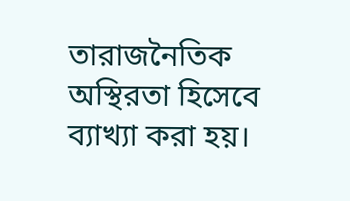তারাজনৈতিক অস্থিরতা হিসেবে ব্যাখ্যা করা হয়।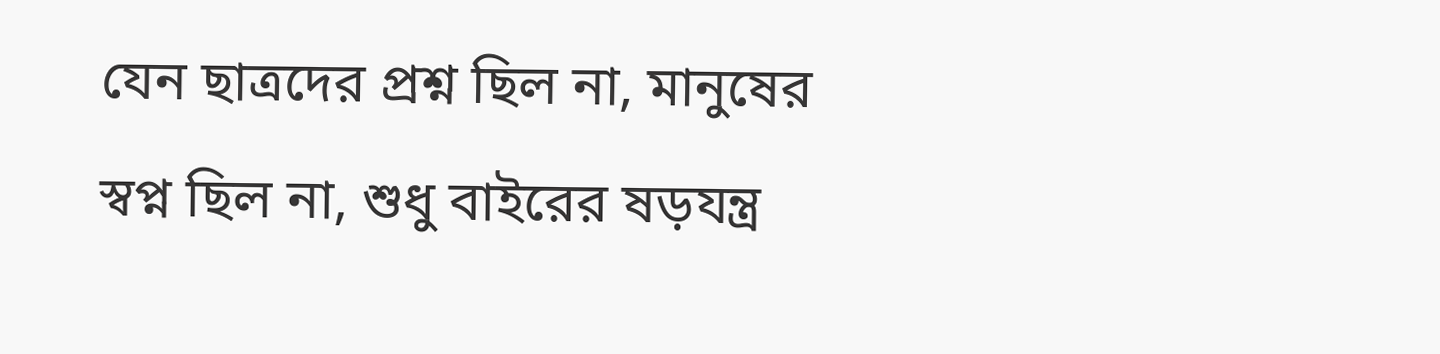যেন ছাত্রদের প্রশ্ন ছিল না, মানুষের স্বপ্ন ছিল না, শুধু বাইরের ষড়যন্ত্র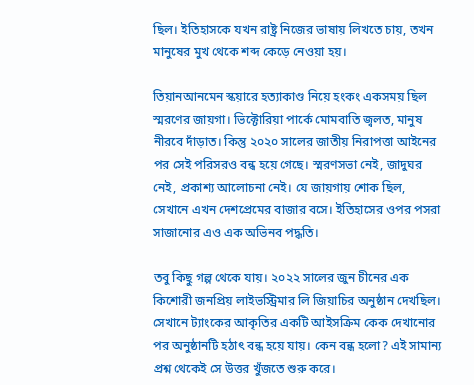ছিল। ইতিহাসকে যখন রাষ্ট্র নিজের ভাষায় লিখতে চায়, তখন মানুষের মুখ থেকে শব্দ কেড়ে নেওয়া হয়।

তিয়ানআনমেন স্কয়ারে হত্যাকাণ্ড নিয়ে হংকং একসময় ছিল স্মরণের জায়গা। ভিক্টোরিয়া পার্কে মোমবাতি জ্বলত, মানুষ নীরবে দাঁড়াত। কিন্তু ২০২০ সালের জাতীয় নিরাপত্তা আইনের পর সেই পরিসরও বন্ধ হয়ে গেছে। স্মরণসভা নেই, জাদুঘর নেই, প্রকাশ্য আলোচনা নেই। যে জায়গায় শোক ছিল, সেখানে এখন দেশপ্রেমের বাজার বসে। ইতিহাসের ওপর পসরা সাজানোর এও এক অভিনব পদ্ধতি।

তবু কিছু গল্প থেকে যায়। ২০২২ সালের জুন চীনের এক কিশোরী জনপ্রিয় লাইভস্ট্রিমার লি জিয়াচির অনুষ্ঠান দেখছিল। সেখানে ট্যাংকের আকৃতির একটি আইসক্রিম কেক দেখানোর পর অনুষ্ঠানটি হঠাৎ বন্ধ হয়ে যায়। কেন বন্ধ হলো? এই সামান্য প্রশ্ন থেকেই সে উত্তর খুঁজতে শুরু করে।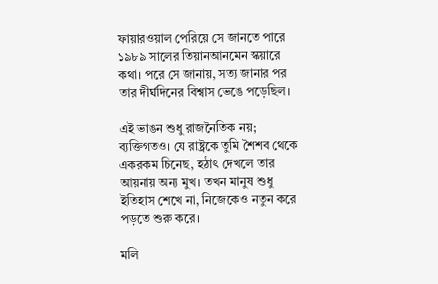ফায়ারওয়াল পেরিয়ে সে জানতে পারে ১৯৮৯ সালের তিয়ানআনমেন স্কয়ারে কথা। পরে সে জানায়, সত্য জানার পর তার দীর্ঘদিনের বিশ্বাস ভেঙে পড়েছিল।

এই ভাঙন শুধু রাজনৈতিক নয়; ব্যক্তিগতও। যে রাষ্ট্রকে তুমি শৈশব থেকে একরকম চিনেছ, হঠাৎ দেখলে তার আয়নায় অন্য মুখ। তখন মানুষ শুধু ইতিহাস শেখে না, নিজেকেও নতুন করে পড়তে শুরু করে।

মলি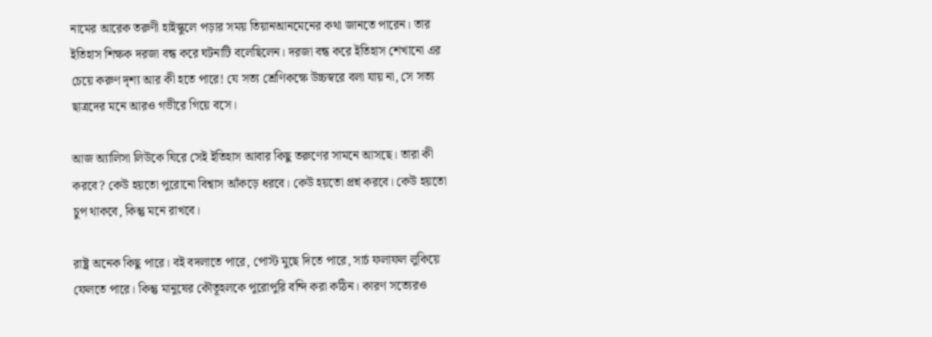নামের আরেক তরুণী হাইস্কুলে পড়ার সময় তিয়ানআনমেনের কথা জানতে পারেন। তার ইতিহাস শিক্ষক দরজা বন্ধ করে ঘটনাটি বলেছিলেন। দরজা বন্ধ করে ইতিহাস শেখানো এর চেয়ে করুণ দৃশ্য আর কী হতে পারে! যে সত্য শ্রেণিকক্ষে উচ্চস্বরে বলা যায় না, সে সত্য ছাত্রদের মনে আরও গভীরে গিয়ে বসে।

আজ অ্যালিসা লিউকে ঘিরে সেই ইতিহাস আবার কিছু তরুণের সামনে আসছে। তারা কী করবে? কেউ হয়তো পুরোনো বিশ্বাস আঁকড়ে ধরবে। কেউ হয়তো প্রশ্ন করবে। কেউ হয়তো চুপ থাকবে, কিন্তু মনে রাখবে।

রাষ্ট্র অনেক কিছু পারে। বই বদলাতে পারে, পোস্ট মুছে দিতে পারে, সার্চ ফলাফল লুকিয়ে ফেলতে পারে। কিন্তু মানুষের কৌতূহলকে পুরোপুরি বন্দি করা কঠিন। কারণ সত্যেরও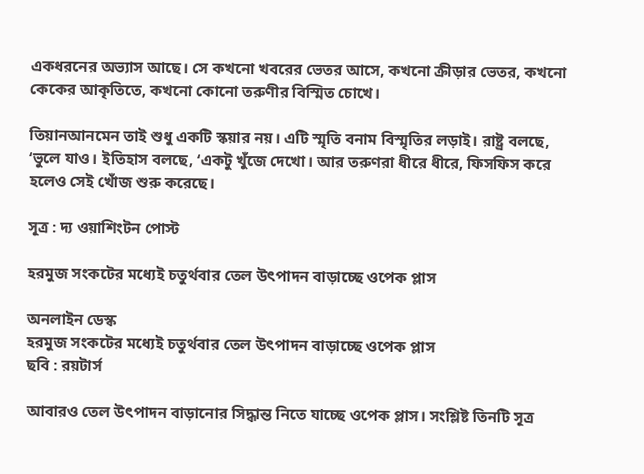একধরনের অভ্যাস আছে। সে কখনো খবরের ভেতর আসে, কখনো ক্রীড়ার ভেতর, কখনো কেকের আকৃতিতে, কখনো কোনো তরুণীর বিস্মিত চোখে।

তিয়ানআনমেন তাই শুধু একটি স্কয়ার নয়। এটি স্মৃতি বনাম বিস্মৃতির লড়াই। রাষ্ট্র বলছে, ‘ভুলে যাও। ইতিহাস বলছে, ‘একটু খুঁজে দেখো। আর তরুণরা ধীরে ধীরে, ফিসফিস করে হলেও সেই খোঁজ শুরু করেছে।

সূত্র : দ্য ওয়াশিংটন পোস্ট

হরমুজ সংকটের মধ্যেই চতুর্থবার তেল উৎপাদন বাড়াচ্ছে ওপেক প্লাস

অনলাইন ডেস্ক
হরমুজ সংকটের মধ্যেই চতুর্থবার তেল উৎপাদন বাড়াচ্ছে ওপেক প্লাস
ছবি : রয়টার্স

আবারও তেল উৎপাদন বাড়ানোর সিদ্ধান্ত নিতে যাচ্ছে ওপেক প্লাস। সংশ্লিষ্ট তিনটি সূত্র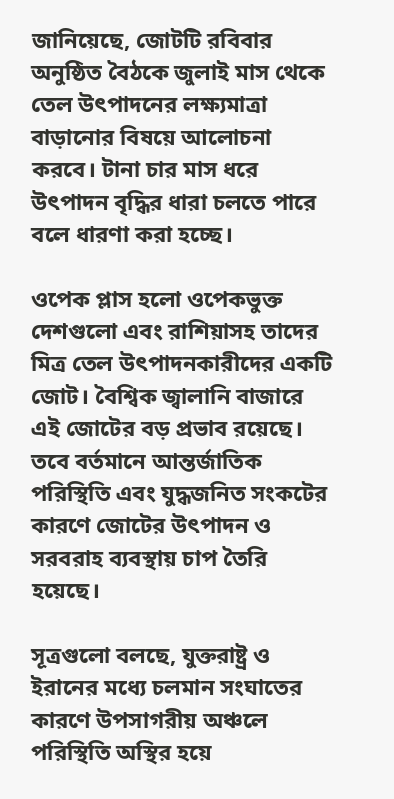জানিয়েছে, জোটটি রবিবার অনুষ্ঠিত বৈঠকে জুলাই মাস থেকে তেল উৎপাদনের লক্ষ্যমাত্রা বাড়ানোর বিষয়ে আলোচনা করবে। টানা চার মাস ধরে উৎপাদন বৃদ্ধির ধারা চলতে পারে বলে ধারণা করা হচ্ছে।

ওপেক প্লাস হলো ওপেকভুক্ত দেশগুলো এবং রাশিয়াসহ তাদের মিত্র তেল উৎপাদনকারীদের একটি জোট। বৈশ্বিক জ্বালানি বাজারে এই জোটের বড় প্রভাব রয়েছে। তবে বর্তমানে আন্তর্জাতিক পরিস্থিতি এবং যুদ্ধজনিত সংকটের কারণে জোটের উৎপাদন ও সরবরাহ ব্যবস্থায় চাপ তৈরি হয়েছে।

সূত্রগুলো বলছে, যুক্তরাষ্ট্র ও ইরানের মধ্যে চলমান সংঘাতের কারণে উপসাগরীয় অঞ্চলে পরিস্থিতি অস্থির হয়ে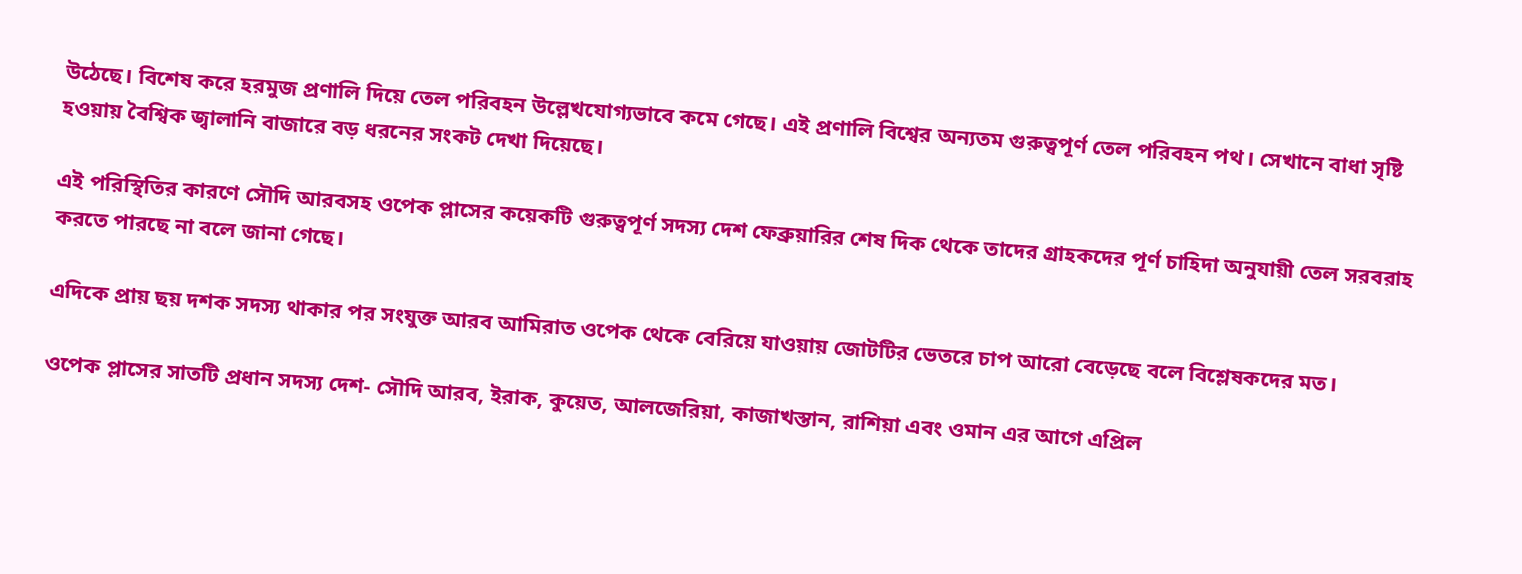উঠেছে। বিশেষ করে হরমুজ প্রণালি দিয়ে তেল পরিবহন উল্লেখযোগ্যভাবে কমে গেছে। এই প্রণালি বিশ্বের অন্যতম গুরুত্বপূর্ণ তেল পরিবহন পথ। সেখানে বাধা সৃষ্টি হওয়ায় বৈশ্বিক জ্বালানি বাজারে বড় ধরনের সংকট দেখা দিয়েছে।

এই পরিস্থিতির কারণে সৌদি আরবসহ ওপেক প্লাসের কয়েকটি গুরুত্বপূর্ণ সদস্য দেশ ফেব্রুয়ারির শেষ দিক থেকে তাদের গ্রাহকদের পূর্ণ চাহিদা অনুযায়ী তেল সরবরাহ করতে পারছে না বলে জানা গেছে।

এদিকে প্রায় ছয় দশক সদস্য থাকার পর সংযুক্ত আরব আমিরাত ওপেক থেকে বেরিয়ে যাওয়ায় জোটটির ভেতরে চাপ আরো বেড়েছে বলে বিশ্লেষকদের মত।

ওপেক প্লাসের সাতটি প্রধান সদস্য দেশ- সৌদি আরব, ইরাক, কুয়েত, আলজেরিয়া, কাজাখস্তান, রাশিয়া এবং ওমান এর আগে এপ্রিল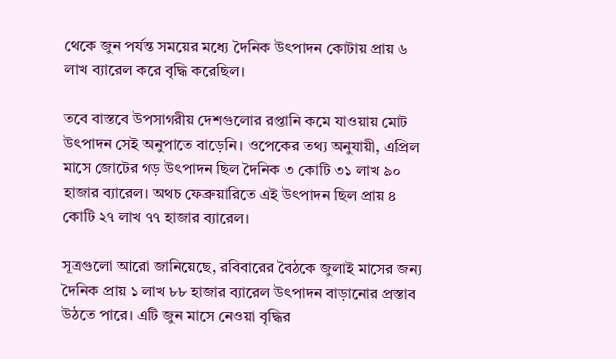থেকে জুন পর্যন্ত সময়ের মধ্যে দৈনিক উৎপাদন কোটায় প্রায় ৬ লাখ ব্যারেল করে বৃদ্ধি করেছিল।

তবে বাস্তবে উপসাগরীয় দেশগুলোর রপ্তানি কমে যাওয়ায় মোট উৎপাদন সেই অনুপাতে বাড়েনি। ওপেকের তথ্য অনুযায়ী, এপ্রিল মাসে জোটের গড় উৎপাদন ছিল দৈনিক ৩ কোটি ৩১ লাখ ৯০ হাজার ব্যারেল। অথচ ফেব্রুয়ারিতে এই উৎপাদন ছিল প্রায় ৪ কোটি ২৭ লাখ ৭৭ হাজার ব্যারেল।

সূত্রগুলো আরো জানিয়েছে, রবিবারের বৈঠকে জুলাই মাসের জন্য দৈনিক প্রায় ১ লাখ ৮৮ হাজার ব্যারেল উৎপাদন বাড়ানোর প্রস্তাব উঠতে পারে। এটি জুন মাসে নেওয়া বৃদ্ধির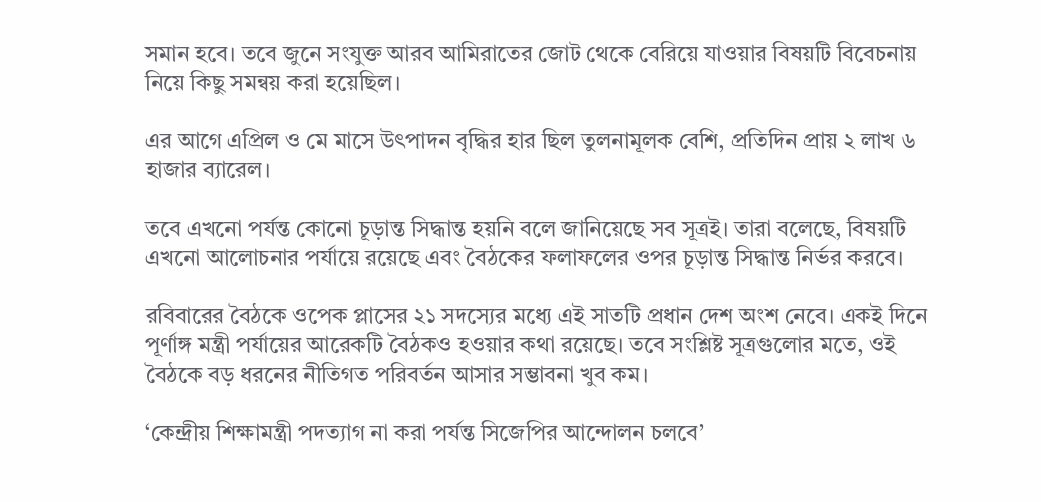সমান হবে। তবে জুনে সংযুক্ত আরব আমিরাতের জোট থেকে বেরিয়ে যাওয়ার বিষয়টি বিবেচনায় নিয়ে কিছু সমন্বয় করা হয়েছিল।

এর আগে এপ্রিল ও মে মাসে উৎপাদন বৃদ্ধির হার ছিল তুলনামূলক বেশি, প্রতিদিন প্রায় ২ লাখ ৬ হাজার ব্যারেল।

তবে এখনো পর্যন্ত কোনো চূড়ান্ত সিদ্ধান্ত হয়নি বলে জানিয়েছে সব সূত্রই। তারা বলেছে, বিষয়টি এখনো আলোচনার পর্যায়ে রয়েছে এবং বৈঠকের ফলাফলের ওপর চূড়ান্ত সিদ্ধান্ত নির্ভর করবে।

রবিবারের বৈঠকে ওপেক প্লাসের ২১ সদস্যের মধ্যে এই সাতটি প্রধান দেশ অংশ নেবে। একই দিনে পূর্ণাঙ্গ মন্ত্রী পর্যায়ের আরেকটি বৈঠকও হওয়ার কথা রয়েছে। তবে সংশ্লিষ্ট সূত্রগুলোর মতে, ওই বৈঠকে বড় ধরনের নীতিগত পরিবর্তন আসার সম্ভাবনা খুব কম।

‘কেন্দ্রীয় শিক্ষামন্ত্রী পদত্যাগ না করা পর্যন্ত সিজেপির আন্দোলন চলবে’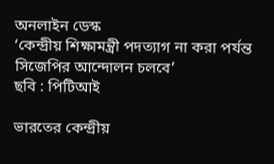অনলাইন ডেস্ক
‘কেন্দ্রীয় শিক্ষামন্ত্রী পদত্যাগ না করা পর্যন্ত সিজেপির আন্দোলন চলবে’
ছবি : পিটিআই

ভারতের কেন্দ্রীয়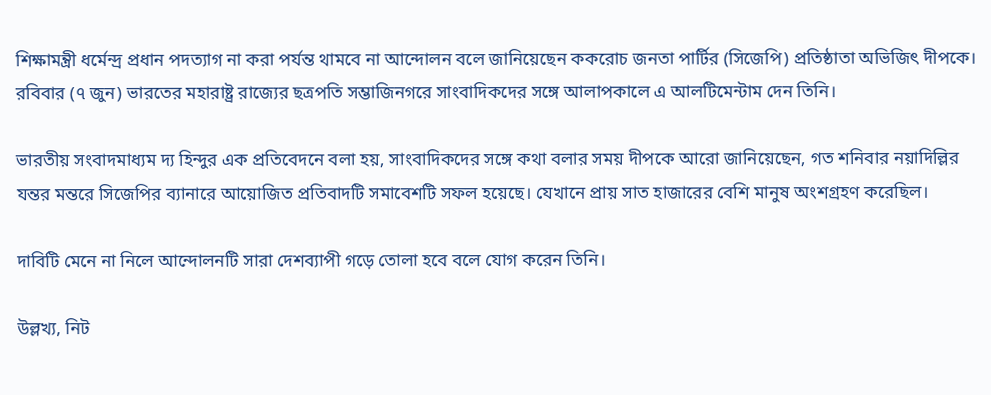শিক্ষামন্ত্রী ধর্মেন্দ্র প্রধান পদত্যাগ না করা পর্যন্ত থামবে না আন্দোলন বলে জানিয়েছেন ককরোচ জনতা পার্টির (সিজেপি) প্রতিষ্ঠাতা অভিজিৎ দীপকে। রবিবার (৭ জুন) ভারতের মহারাষ্ট্র রাজ্যের ছত্রপতি সম্ভাজিনগরে সাংবাদিকদের সঙ্গে আলাপকালে এ আলটিমেন্টাম দেন তিনি।

ভারতীয় সংবাদমাধ্যম দ্য হিন্দুর এক প্রতিবেদনে বলা হয়, সাংবাদিকদের সঙ্গে কথা বলার সময় দীপকে আরো জানিয়েছেন, গত শনিবার নয়াদিল্লির যন্তর মন্তরে সিজেপির ব্যানারে আয়োজিত প্রতিবাদটি সমাবেশটি সফল হয়েছে। যেখানে প্রায় সাত হাজারের বেশি মানুষ অংশগ্রহণ করেছিল।

দাবিটি মেনে না নিলে আন্দোলনটি সারা দেশব্যাপী গড়ে তোলা হবে বলে যোগ করেন তিনি।

উল্লখ্য, নিট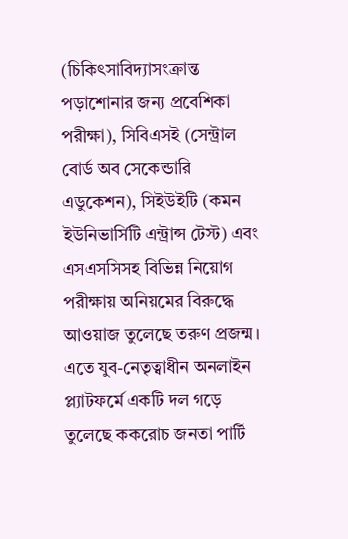(চিকিৎসাবিদ্যাসংক্রান্ত পড়াশোনার জন্য প্রবেশিকা পরীক্ষা), সিবিএসই (সেন্ট্রাল বোর্ড অব সেকেন্ডারি এডুকেশন), সিইউইটি (কমন ইউনিভার্সিটি এন্ট্রান্স টেস্ট) এবং এসএসসিসহ বিভিন্ন নিয়োগ পরীক্ষায় অনিয়মের বিরুদ্ধে আওয়াজ তুলেছে তরুণ প্রজন্ম। এতে যুব-নেতৃত্বাধীন অনলাইন প্ল্যাটফর্মে একটি দল গড়ে তুলেছে ককরোচ জনতা পার্টি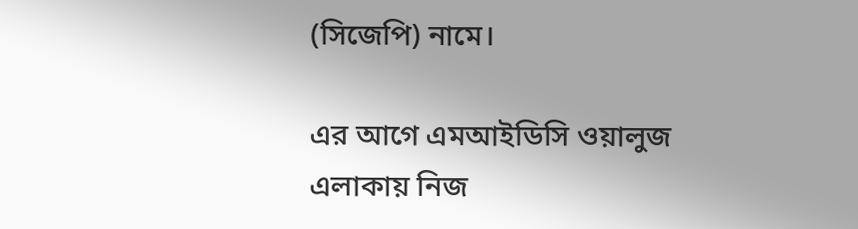(সিজেপি) নামে।

এর আগে এমআইডিসি ওয়ালুজ এলাকায় নিজ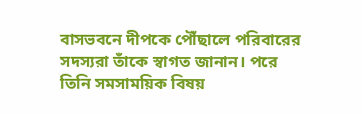বাসভবনে দীপকে পৌঁছালে পরিবারের সদস্যরা তাঁকে স্বাগত জানান। পরে তিনি সমসাময়িক বিষয়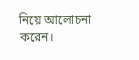নিয়ে আলোচনা করেন।